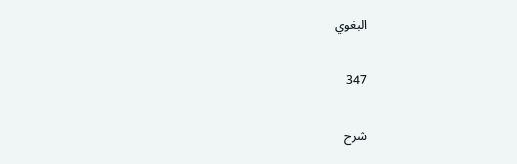البغوي

347

شرح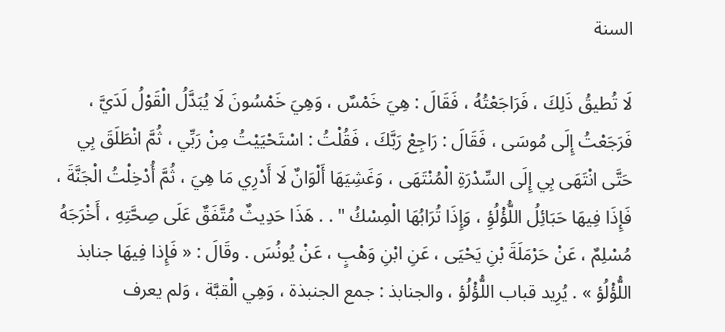السنة

لَا تُطيقُ ذَلِكَ ، فَرَاجَعْتُهُ ، فَقَالَ : هِيَ خَمْسٌ ، وَهِيَ خَمْسُونَ لَا يُبَدَّلُ الْقَوْلُ لَدَيَّ ، فَرَجَعْتُ إِلَى مُوسَى ، فَقَالَ : رَاجِعْ رَبَّكَ ، فَقُلْتُ : اسْتَحْيَيْتُ مِنْ رَبِّي ، ثُمَّ انْطَلَقَ بِي حَتَّى انْتَهَى بِي إِلَى السِّدْرَةِ الْمُنْتَهَى ، وَغَشِيَهَا أَلْوَانٌ لَا أَدْرِي مَا هِيَ ، ثُمَّ أُدْخِلْتُ الْجَنَّةَ ، فَإِذَا فِيهَا حَبَائِلُ اللُّؤْلُؤِ ، وَإِذَا تُرَابُهَا الْمِسْكُ " . . هَذَا حَدِيثٌ مُتَّفَقٌ عَلَى صِحَّتِهِ ، أَخْرَجَهُ مُسْلِمٌ ، عَنْ حَرْمَلَةَ بْنِ يَحْيَى ، عَنِ ابْنِ وَهْبٍ ، عَنْ يُونُسَ . وقَالَ : « فَإِذا فِيهَا جنابذ اللُّؤْلُؤ » . يُرِيد قباب اللُّؤْلُؤ ، والجنابذ : جمع الجنبذة ، وَهِي الْقبَّة ، وَلم يعرف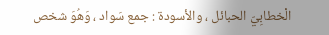الْخطابِيّ الحبائل ، والأسودة : جمع سَواد ، وَهُوَ شخص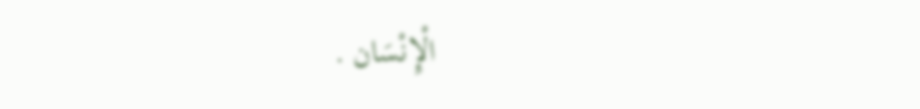الْإِنْسَان .